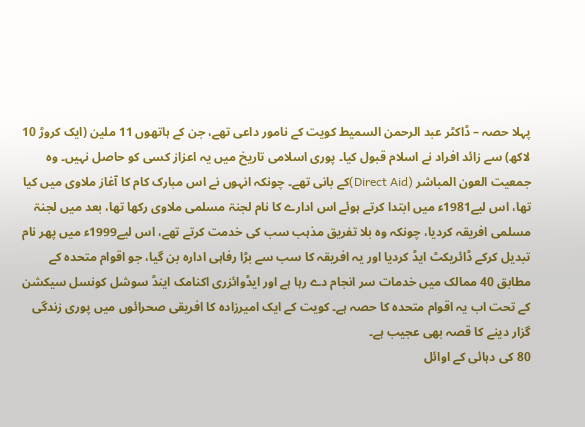پہلا حصہ – ڈاکٹر عبد الرحمن السمیط کویت کے نامور داعی تھے، جن کے ہاتھوں 11 ملین (ایک کروڑ 10 لاکھ) سے زائد افراد نے اسلام قبول کیا۔ پوری اسلامی تاریخ میں یہ اعزاز کسی کو حاصل نہیں۔ وہ جمعیت العون المباشر (Direct Aid)کے بانی تھے۔ چونکہ انہوں نے اس مبارک کام کا آغاز ملاوی میں کیا تھا، اس لیے1981ء میں ابتدا کرتے ہوئے اس ادارے کا نام لجنۃ مسلمی ملاوی رکھا تھا، بعد میں لجنۃ مسلمی افریقہ کردیا، چونکہ وہ بلا تفریق مذہب سب کی خدمت کرتے تھے، اس لیے1999ء میں پھر نام تبدیل کرکے ڈائریکٹ ایڈ کردیا اور یہ افریقہ کا سب سے بڑا رفاہی ادارہ بن گیا، جو اقوام متحدہ کے مطابق 40 ممالک میں خدمات سر انجام دے رہا ہے اور ایڈوائزری اکنامک اینڈ سوشل کونسل سیکشن کے تحت اب یہ اقوام متحدہ کا حصہ ہے۔ کویت کے ایک امیرزادہ کا افریقی صحرائوں میں پوری زندگی گزار دینے کا قصہ بھی عجیب ہے۔
80 کی دہائی کے اوائل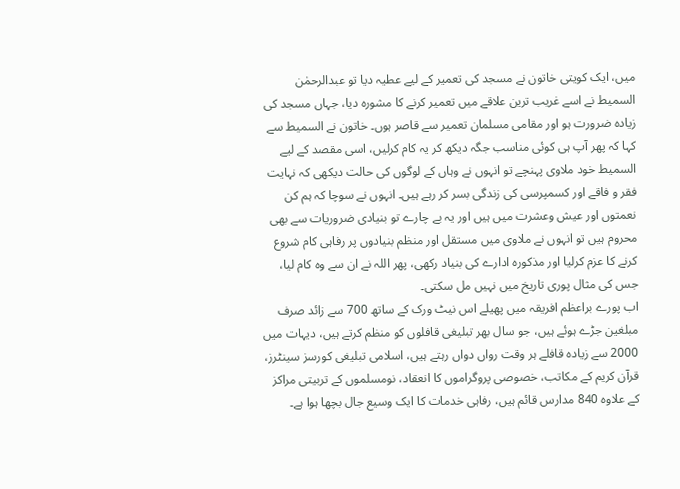میں، ایک کویتی خاتون نے مسجد کی تعمیر کے لیے عطیہ دیا تو عبدالرحمٰن السمیط نے اسے غریب ترین علاقے میں تعمیر کرنے کا مشورہ دیا، جہاں مسجد کی زیادہ ضرورت ہو اور مقامی مسلمان تعمیر سے قاصر ہوں۔ خاتون نے السمیط سے کہا کہ پھر آپ ہی کوئی مناسب جگہ دیکھ کر یہ کام کرلیں، اسی مقصد کے لیے السمیط خود ملاوی پہنچے تو انہوں نے وہاں کے لوگوں کی حالت دیکھی کہ نہایت فقر و فاقے اور کسمپرسی کی زندگی بسر کر رہے ہیں۔ انہوں نے سوچا کہ ہم کن نعمتوں اور عیش وعشرت میں ہیں اور یہ بے چارے تو بنیادی ضروریات سے بھی محروم ہیں تو انہوں نے ملاوی میں مستقل اور منظم بنیادوں پر رفاہی کام شروع کرنے کا عزم کرلیا اور مذکورہ ادارے کی بنیاد رکھی، پھر اللہ نے ان سے وہ کام لیا، جس کی مثال پوری تاریخ میں نہیں مل سکتی۔
اب پورے براعظم افریقہ میں پھیلے اس نیٹ ورک کے ساتھ 700 سے زائد صرف مبلغین جڑے ہوئے ہیں، جو سال بھر تبلیغی قافلوں کو منظم کرتے ہیں، دیہات میں 2000 سے زیادہ قافلے ہر وقت رواں دواں رہتے ہیں، اسلامی تبلیغی کورسز سینٹرز، قرآن کریم کے مکاتب، خصوصی پروگراموں کا انعقاد، نومسلموں کے تربیتی مراکز کے علاوہ 840 مدارس قائم ہیں، رفاہی خدمات کا ایک وسیع جال بچھا ہوا ہے۔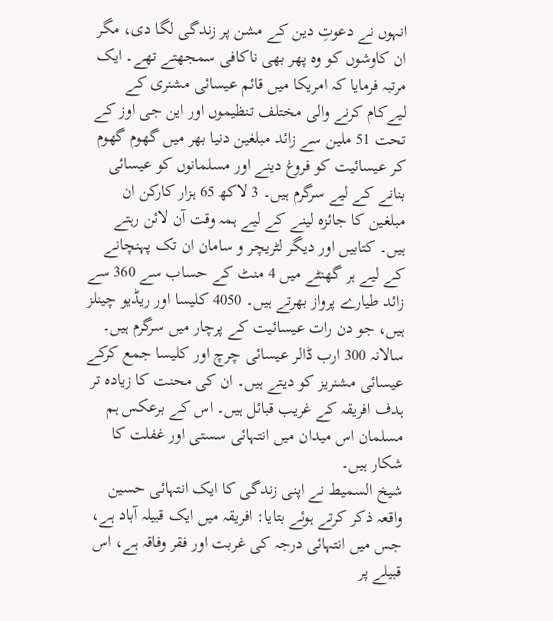انہوں نے دعوتِ دین کے مشن پر زندگی لگا دی، مگر ان کاوشوں کو وہ پھر بھی ناکافی سمجھتے تھے۔ ایک مرتبہ فرمایا کہ امریکا میں قائم عیسائی مشنری کے لیےکام کرنے والی مختلف تنظیموں اور این جی اوز کے تحت 51 ملین سے زائد مبلغین دنیا بھر میں گھوم گھوم کر عیسائیت کو فروغ دینے اور مسلمانوں کو عیسائی بنانے کے لیے سرگرم ہیں۔ 3 لاکھ 65 ہزار کارکن ان مبلغین کا جائزہ لینے کے لیے ہمہ وقت آن لائن رہتے ہیں۔ کتابیں اور دیگر لٹریچر و سامان ان تک پہنچانے کے لیے ہر گھنٹے میں 4 منٹ کے حساب سے 360 سے زائد طیارے پرواز بھرتے ہیں۔ 4050 کلیسا اور ریڈیو چینلز ہیں، جو دن رات عیسائیت کے پرچار میں سرگرم ہیں۔ سالانہ 300 ارب ڈالر عیسائی چرچ اور کلیسا جمع کرکے عیسائی مشنریز کو دیتے ہیں۔ ان کی محنت کا زیادہ تر ہدف افریقہ کے غریب قبائل ہیں۔ اس کے برعکس ہم مسلمان اس میدان میں انتہائی سستی اور غفلت کا شکار ہیں۔
شیخ السمیط نے اپنی زندگی کا ایک انتہائی حسین واقعہ ذکر کرتے ہوئے بتایا: افریقہ میں ایک قبیلہ آباد ہے، جس میں انتہائی درجہ کی غربت اور فقر وفاقہ ہے، اس قبیلے پر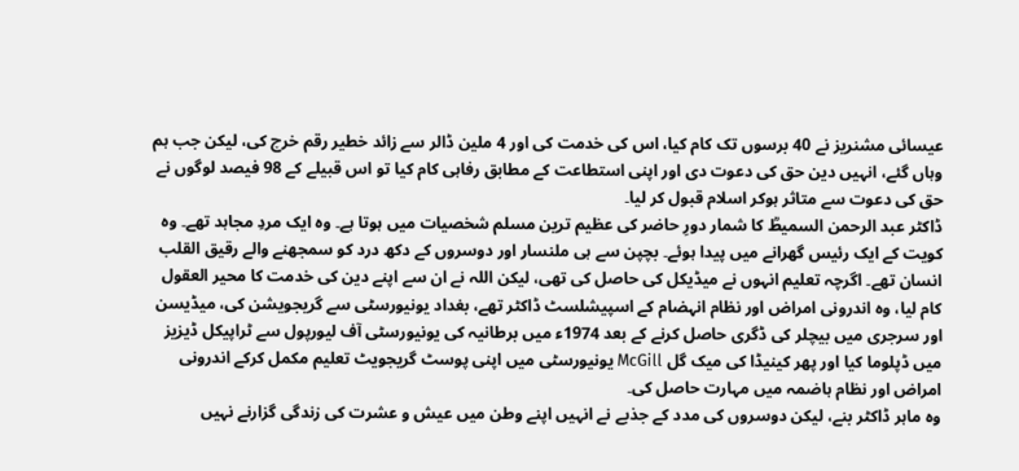عیسائی مشنریز نے 40 برسوں تک کام کیا، اس کی خدمت کی اور 4 ملین ڈالر سے زائد خطیر رقم خرچ کی، لیکن جب ہم وہاں گئے، انہیں دین حق کی دعوت دی اور اپنی استطاعت کے مطابق رفاہی کام کیا تو اس قبیلے کے 98 فیصد لوگوں نے حق کی دعوت سے متاثر ہوکر اسلام قبول کر لیا۔
ڈاکٹر عبد الرحمن السمیطؒ کا شمار دورِ حاضر کی عظیم ترین مسلم شخصیات میں ہوتا ہے۔ وہ ایک مردِ مجاہد تھے۔ وہ کویت کے ایک رئیس گھرانے میں پیدا ہوئے۔ بچپن سے ہی ملنسار اور دوسروں کے دکھ درد کو سمجھنے والے رقیق القلب انسان تھے۔ اگرچہ تعلیم انہوں نے میڈیکل کی حاصل کی تھی، لیکن اللہ نے ان سے اپنے دین کی خدمت کا محیر العقول کام لیا، وہ اندرونی امراض اور نظام انہضام کے اسپیشلسٹ ڈاکٹر تھے، بغداد یونیورسٹی سے گریجویشن کی، میڈیسن اور سرجری میں بیچلر کی ڈگری حاصل کرنے کے بعد 1974ء میں برطانیہ کی یونیورسٹی آف لیورپول سے ٹراپیکل ڈیزیز میں ڈپلوما کیا اور پھر کینیڈا کی میک گل McGill یونیورسٹی میں اپنی پوسٹ گریجویٹ تعلیم مکمل کرکے اندرونی امراض اور نظام ہاضمہ میں مہارت حاصل کی۔
وہ ماہر ڈاکٹر بنے، لیکن دوسروں کی مدد کے جذبے نے انہیں اپنے وطن میں عیش و عشرت کی زندگی گزارنے نہیں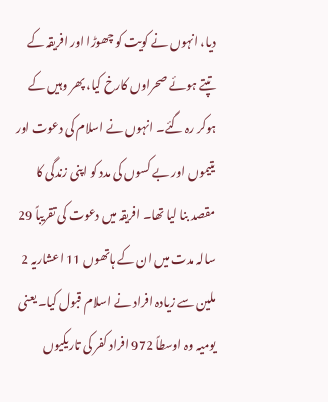دیا، انہوں نے کویت کو چھوڑا اور افریقہ کے تپتے ہوئے صحراوں کارخ کیا، پھر وہیں کے ہوکر رہ گئے۔ انہوں نے اسلام کی دعوت اور یتیموں اور بے کسوں کی مدد کو اپنی زندگی کا مقصد بنا لیا تھا۔ افریقہ میں دعوت کی تقریباً 29 سالہ مدت میں ان کے ہاتھوں 11 اعشاریہ 2 ملین سے زیادہ افراد نے اسلام قبول کیا۔ یعنی یومیہ وہ اوسطاً 972 افراد کفر کی تاریکیوں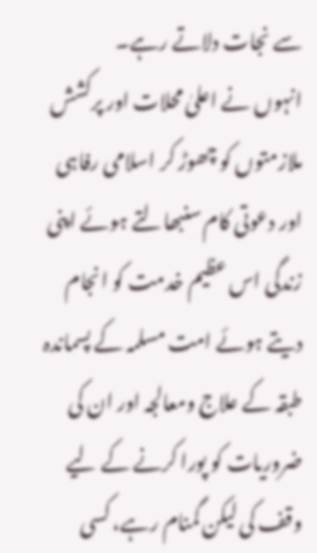سے نجات دلاتے رہے۔
انہوں نے اعلیٰ محلات اور پرکشش ملازمتوں کو چھوڑ کر اسلامی رفاہی اور دعوتی کام سنبھالتے ہوئے اپنی زندگی اس عظیم خدمت کو انجام دیتے ہوئے امت مسلمہ کے پسماندہ طبقہ کے علاج ومعالجہ اور ان کی ضروریات کو پورا کرنے کے لیے وقف کی لیکن گمنام رہے، کسی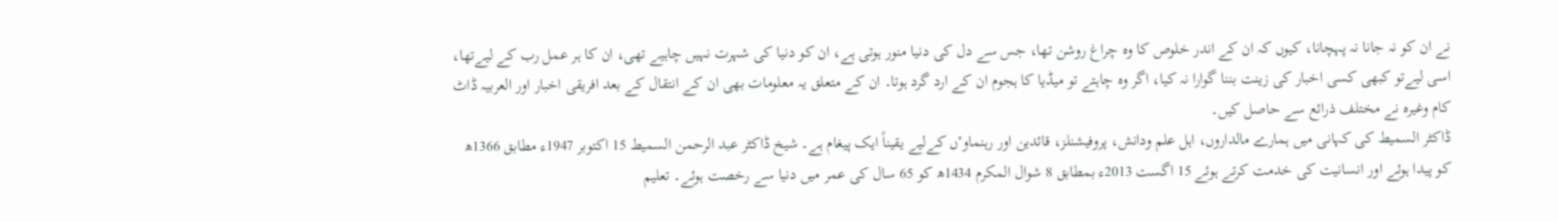نے ان کو نہ جانا نہ پہچانا، کیوں کہ ان کے اندر خلوص کا وہ چراغ روشن تھا، جس سے دل کی دنیا منور ہوتی ہے، ان کو دنیا کی شہرت نہیں چاہیے تھی، ان کا ہر عمل رب کے لیےتھا، اسی لیےتو کبھی کسی اخبار کی زینت بننا گوارا نہ کیا، اگر وہ چاہتے تو میڈیا کا ہجوم ان کے ارد گرد ہوتا۔ ان کے متعلق یہ معلومات بھی ان کے انتقال کے بعد افریقی اخبار اور العربیہ ڈاٹ کام وغیرہ نے مختلف ذرائع سے حاصل کیں۔
ڈاکٹر السمیط کی کہانی میں ہمارے مالداروں، اہل علم ودانش، پروفیشنلز، قائدین اور رہنماوٴں کےلیے یقیناً ایک پیغام ہے۔ شیخ ڈاکٹر عبد الرحمن السمیط 15 اکتوبر 1947ء مطابق 1366ھ کو پیدا ہوئے اور انسانیت کی خدمت کرتے ہوئے 15 اگست 2013ء بمطابق 8 شوال المکرم 1434ھ کو 65 سال کی عمر میں دنیا سے رخصت ہوئے۔ تعلیم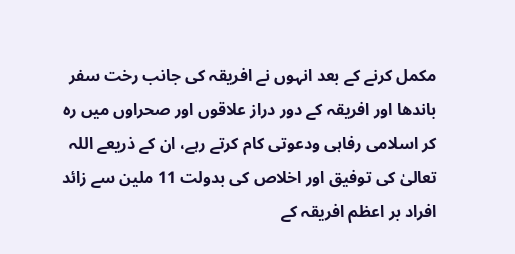مکمل کرنے کے بعد انہوں نے افریقہ کی جانب رخت سفر باندھا اور افریقہ کے دور دراز علاقوں اور صحراوں میں رہ کر اسلامی رفاہی ودعوتی کام کرتے رہے، ان کے ذریعے اللہ تعالیٰ کی توفیق اور اخلاص کی بدولت 11 ملین سے زائد افراد بر اعظم افریقہ کے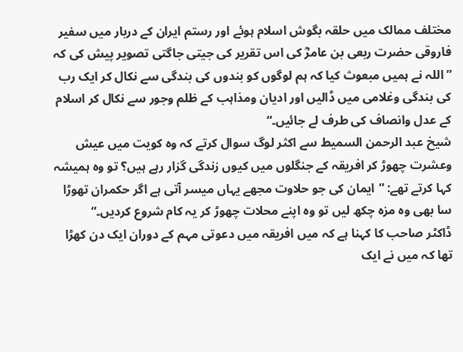مختلف ممالک میں حلقہ بگوش اسلام ہوئے اور رستم ایران کے دربار میں سفیر فاروقی حضرت ربعی بن عامرؓ کی اس تقریر کی جیتی جاگتی تصویر پیش کی کہ ”اللہ نے ہمیں مبعوث کیا کہ ہم لوگوں کو بندوں کی بندگی سے نکال کر ایک رب کی بندگی وغلامی میں ڈالیں اور ادیان ومذاہب کے ظلم وجور سے نکال کر اسلام کے عدل وانصاف کی طرف لے جائیں۔“
شیخ عبد الرحمن السمیط سے اکثر لوگ سوال کرتے کہ وہ کویت میں عیش وعشرت چھوڑ کر افریقہ کے جنگلوں میں کیوں زندگی گزار رہے ہیں؟ تو وہ ہمیشہ کہا کرتے تھے: ”ایمان کی جو حلاوت مجھے یہاں میسر آتی ہے اگر حکمران تھوڑا سا بھی وہ مزہ چکھ لیں تو وہ اپنے محلات چھوڑ کر یہ کام شروع کردیں۔“
ڈاکٹر صاحب کا کہنا ہے کہ میں افریقہ میں دعوتی مہم کے دوران ایک دن کھڑا تھا کہ میں نے ایک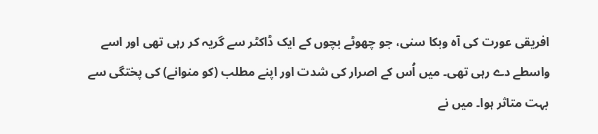افریقی عورت کی آہ وبکا سنی، جو چھوٹے بچوں کے ایک ڈاکٹر سے گریہ کر رہی تھی اور اسے واسطے دے رہی تھی۔ میں اُس کے اصرار کی شدت اور اپنے مطلب (کو منوانے) کی پختگی سے بہت متاثر ہوا۔ میں نے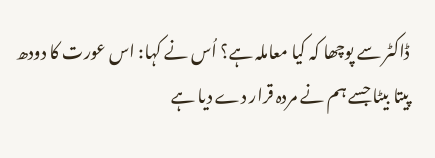ڈاکٹر سے پوچھا کہ کیا معاملہ ہے؟ اُس نے کہا: اس عورت کا دودھ پیتا بیٹا جسے ہم نے مردہ قرار دے دیا ہے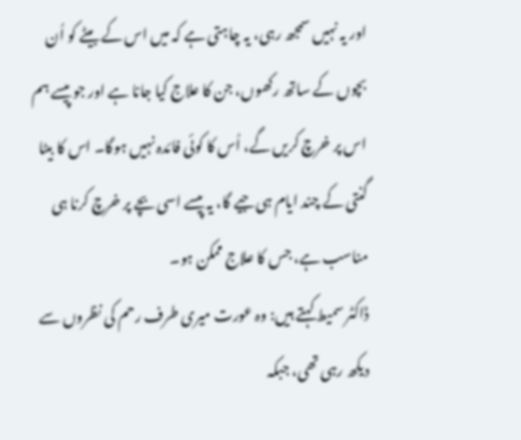اور یہ نہیں سمجھ رہی، یہ چاہتی ہے کہ میں اس کے بیٹے کو اُن بچوں کے ساتھ رکھوں، جن کا علاج کیا جانا ہے اور جو پیسے ہم اس پر خرچ کریں گے، اُس کا کوئی فائدہ نہیں ہوگا۔ اس کا بیٹا گنتی کے چند ایام ہی جیے گا، یہ پیسے اسی بچے پر خرچ کرنا ہی مناسب ہے، جس کا علاج ممکن ہو۔
ڈاکٹر سمیط کہتے ہیں: وہ عورت میری طرف رحم کی نظروں سے دیکھ رہی تھی، جبکہ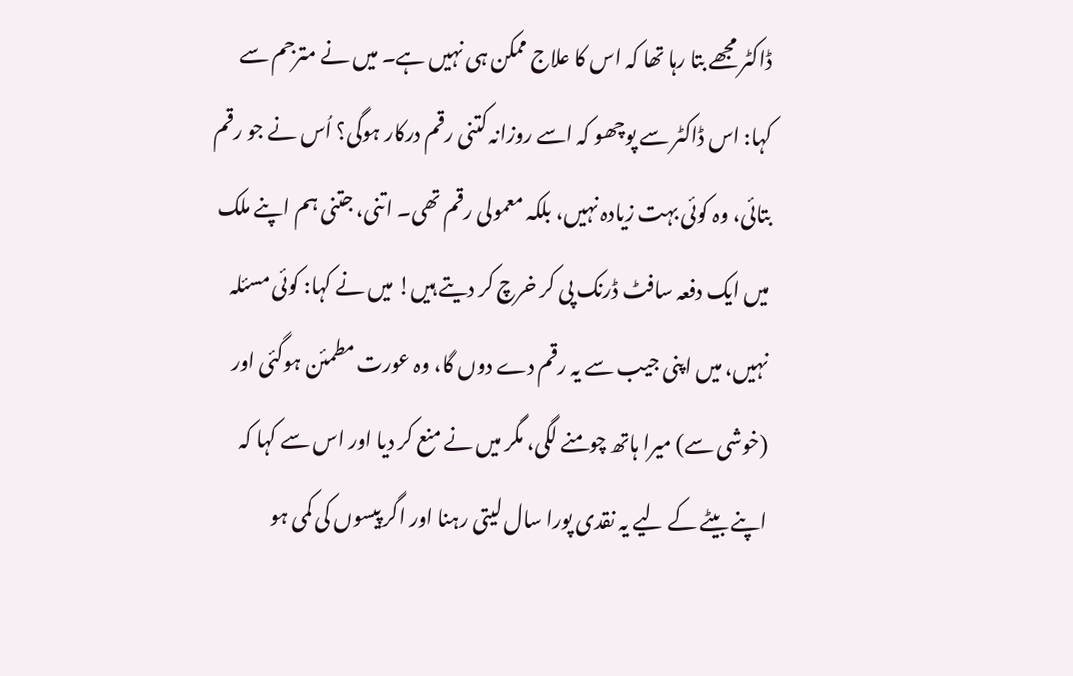ڈاکٹر مجھے بتا رہا تھا کہ اس کا علاج ممکن ہی نہیں ہے۔ میں نے مترجم سے کہا: اس ڈاکٹر سے پوچھو کہ اسے روزانہ کتنی رقم درکار ہوگی؟ اُس نے جو رقم بتائی، وہ کوئی بہت زیادہ نہیں، بلکہ معمولی رقم تھی۔ اتنی، جتنی ہم اپنے ملک میں ایک دفعہ سافٹ ڈرنک پی کر خرچ کر دیتے ہیں! میں نے کہا: کوئی مسئلہ نہیں، میں اپنی جیب سے یہ رقم دے دوں گا، وہ عورت مطمئن ہوگئی اور (خوشی سے) میرا ہاتھ چومنے لگی، مگر میں نے منع کر دیا اور اس سے کہا کہ اپنے بیٹے کے لیے یہ نقدی پورا سال لیتی رہنا اور اگر پیسوں کی کمی ہو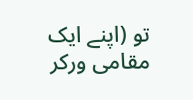تو (اپنے ایک مقامی ورکر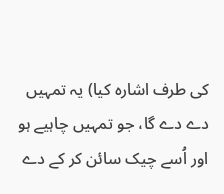کی طرف اشارہ کیا) یہ تمہیں دے دے گا، جو تمہیں چاہیے ہو اور اُسے چیک سائن کر کے دے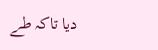دیا تاکہ طے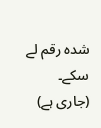شدہ رقم لے سکے۔ (جاری ہے)